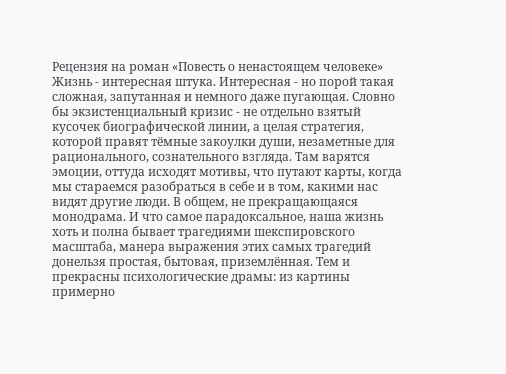Рецензия на роман «Повесть о ненастоящем человеке»
Жизнь - интересная штука. Интересная - но порой такая сложная, запутанная и немного даже пугающая. Словно бы экзистенциальный кризис - не отдельно взятый кусочек биографической линии, а целая стратегия, которой правят тёмные закоулки души, незаметные для рационального, сознательного взгляда. Там варятся эмоции, оттуда исходят мотивы, что путают карты, когда мы стараемся разобраться в себе и в том, какими нас видят другие люди. В общем, не прекращающаяся монодрама. И что самое парадоксальное, наша жизнь хоть и полна бывает трагедиями шекспировского масштаба, манера выражения этих самых трагедий донельзя простая, бытовая, приземлённая. Тем и прекрасны психологические драмы: из картины примерно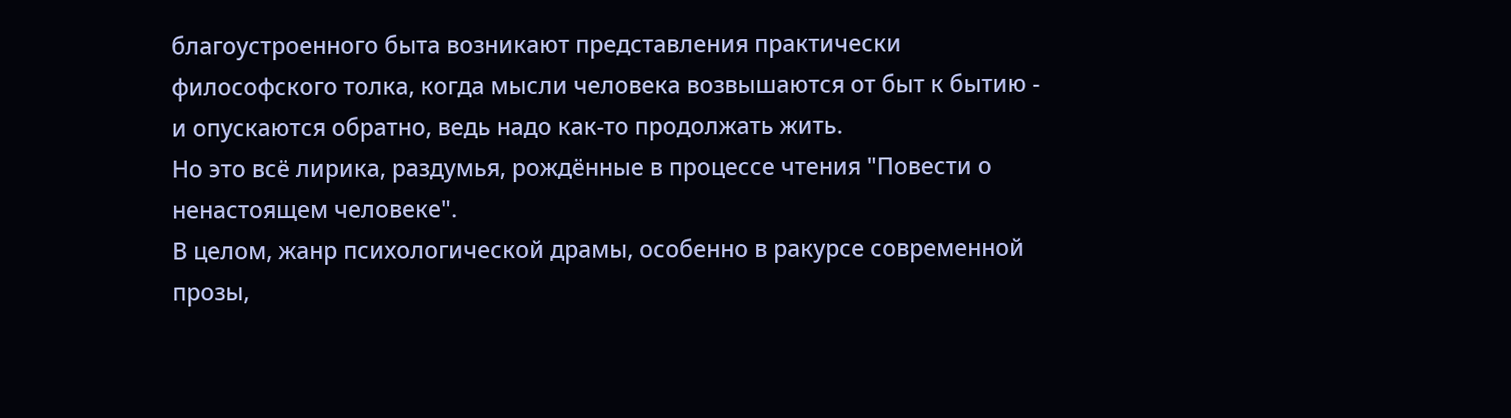благоустроенного быта возникают представления практически философского толка, когда мысли человека возвышаются от быт к бытию - и опускаются обратно, ведь надо как-то продолжать жить.
Но это всё лирика, раздумья, рождённые в процессе чтения "Повести о ненастоящем человеке".
В целом, жанр психологической драмы, особенно в ракурсе современной прозы,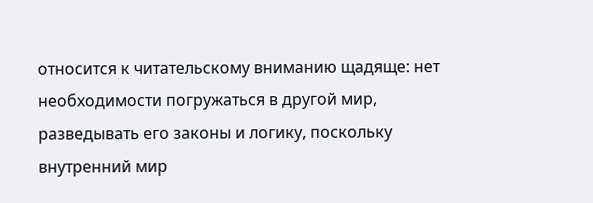относится к читательскому вниманию щадяще: нет необходимости погружаться в другой мир, разведывать его законы и логику, поскольку внутренний мир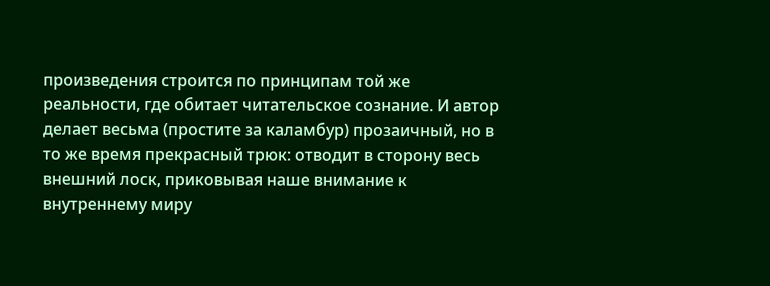произведения строится по принципам той же реальности, где обитает читательское сознание. И автор делает весьма (простите за каламбур) прозаичный, но в то же время прекрасный трюк: отводит в сторону весь внешний лоск, приковывая наше внимание к внутреннему миру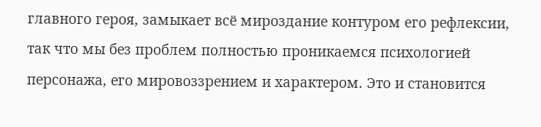главного героя, замыкает всё мироздание контуром его рефлексии, так что мы без проблем полностью проникаемся психологией персонажа, его мировоззрением и характером. Это и становится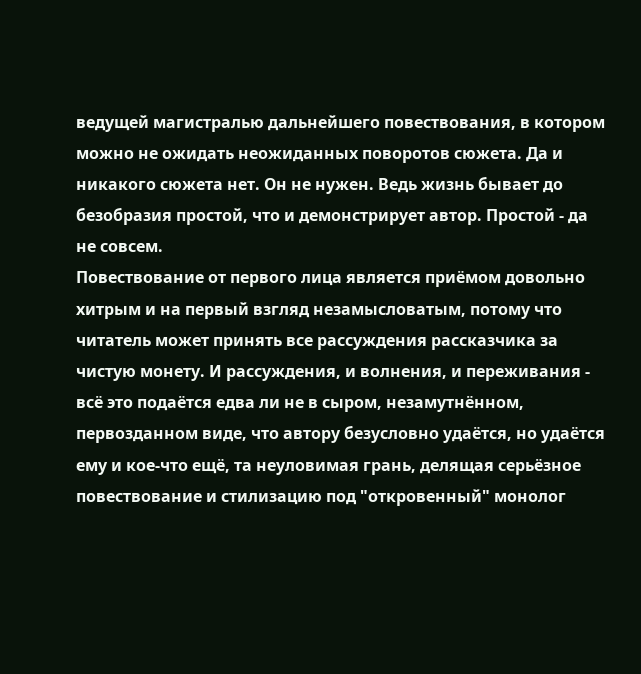ведущей магистралью дальнейшего повествования, в котором можно не ожидать неожиданных поворотов сюжета. Да и никакого сюжета нет. Он не нужен. Ведь жизнь бывает до безобразия простой, что и демонстрирует автор. Простой - да не совсем.
Повествование от первого лица является приёмом довольно хитрым и на первый взгляд незамысловатым, потому что читатель может принять все рассуждения рассказчика за чистую монету. И рассуждения, и волнения, и переживания - всё это подаётся едва ли не в сыром, незамутнённом, первозданном виде, что автору безусловно удаётся, но удаётся ему и кое-что ещё, та неуловимая грань, делящая серьёзное повествование и стилизацию под "откровенный" монолог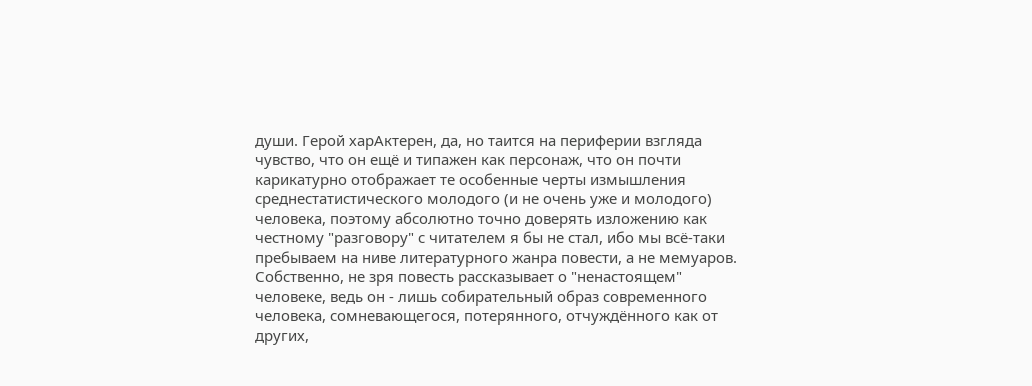души. Герой харАктерен, да, но таится на периферии взгляда чувство, что он ещё и типажен как персонаж, что он почти карикатурно отображает те особенные черты измышления среднестатистического молодого (и не очень уже и молодого) человека, поэтому абсолютно точно доверять изложению как честному "разговору" с читателем я бы не стал, ибо мы всё-таки пребываем на ниве литературного жанра повести, а не мемуаров. Собственно, не зря повесть рассказывает о "ненастоящем" человеке, ведь он - лишь собирательный образ современного человека, сомневающегося, потерянного, отчуждённого как от других,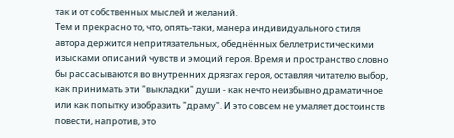так и от собственных мыслей и желаний.
Тем и прекрасно то, что, опять-таки, манера индивидуального стиля автора держится непритязательных, обеднённых беллетристическими изысками описаний чувств и эмоций героя. Время и пространство словно бы рассасываются во внутренних дрязгах героя, оставляя читателю выбор, как принимать эти "выкладки" души - как нечто неизбывно драматичное или как попытку изобразить "драму". И это совсем не умаляет достоинств повести, напротив, это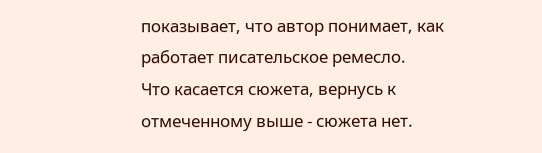показывает, что автор понимает, как работает писательское ремесло.
Что касается сюжета, вернусь к отмеченному выше - сюжета нет.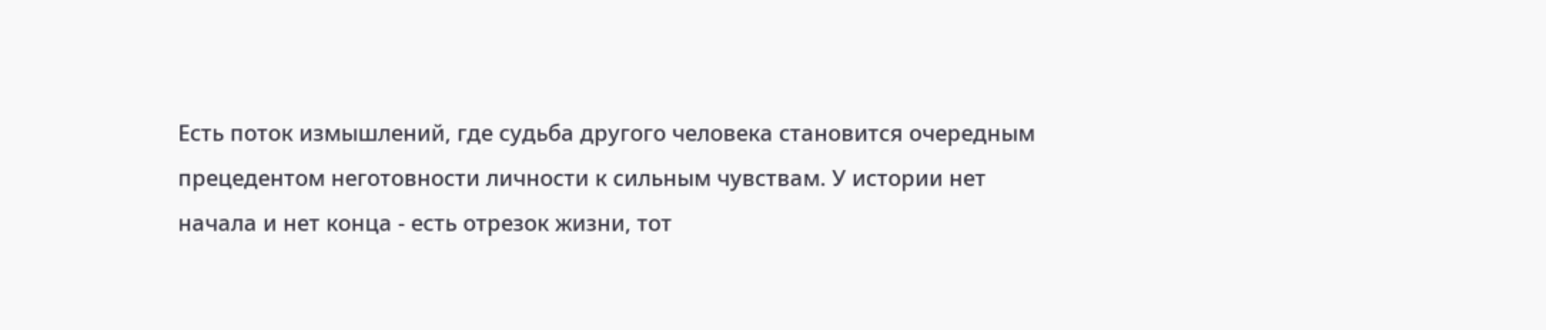Есть поток измышлений, где судьба другого человека становится очередным прецедентом неготовности личности к сильным чувствам. У истории нет начала и нет конца - есть отрезок жизни, тот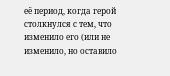её период, когда герой столкнулся с тем, что изменило его (или не изменило, но оставило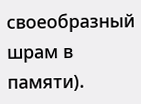своеобразный шрам в памяти).